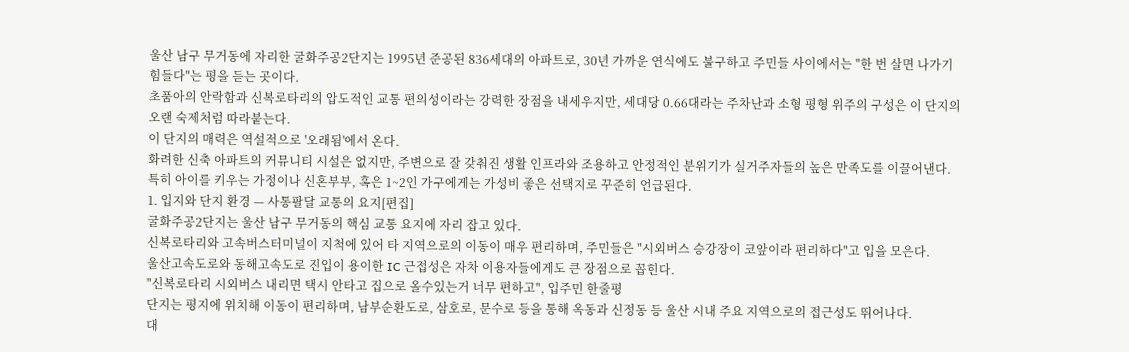울산 남구 무거동에 자리한 굴화주공2단지는 1995년 준공된 836세대의 아파트로, 30년 가까운 연식에도 불구하고 주민들 사이에서는 "한 번 살면 나가기 힘들다"는 평을 듣는 곳이다.
초품아의 안락함과 신복로타리의 압도적인 교통 편의성이라는 강력한 장점을 내세우지만, 세대당 0.66대라는 주차난과 소형 평형 위주의 구성은 이 단지의 오랜 숙제처럼 따라붙는다.
이 단지의 매력은 역설적으로 '오래됨'에서 온다.
화려한 신축 아파트의 커뮤니티 시설은 없지만, 주변으로 잘 갖춰진 생활 인프라와 조용하고 안정적인 분위기가 실거주자들의 높은 만족도를 이끌어낸다.
특히 아이를 키우는 가정이나 신혼부부, 혹은 1~2인 가구에게는 가성비 좋은 선택지로 꾸준히 언급된다.
1. 입지와 단지 환경 — 사통팔달 교통의 요지[편집]
굴화주공2단지는 울산 남구 무거동의 핵심 교통 요지에 자리 잡고 있다.
신복로타리와 고속버스터미널이 지척에 있어 타 지역으로의 이동이 매우 편리하며, 주민들은 "시외버스 승강장이 코앞이라 편리하다"고 입을 모은다.
울산고속도로와 동해고속도로 진입이 용이한 IC 근접성은 자차 이용자들에게도 큰 장점으로 꼽힌다.
"신복로타리 시외버스 내리면 택시 안타고 집으로 올수있는거 너무 편하고", 입주민 한줄평
단지는 평지에 위치해 이동이 편리하며, 남부순환도로, 삼호로, 문수로 등을 통해 옥동과 신정동 등 울산 시내 주요 지역으로의 접근성도 뛰어나다.
대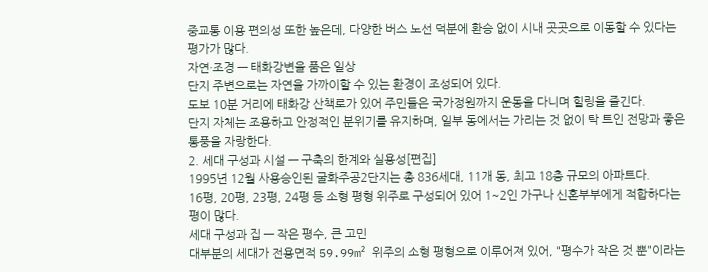중교통 이용 편의성 또한 높은데, 다양한 버스 노선 덕분에 환승 없이 시내 곳곳으로 이동할 수 있다는 평가가 많다.
자연·조경 — 태화강변을 품은 일상
단지 주변으로는 자연을 가까이할 수 있는 환경이 조성되어 있다.
도보 10분 거리에 태화강 산책로가 있어 주민들은 국가정원까지 운동을 다니며 힐링을 즐긴다.
단지 자체는 조용하고 안정적인 분위기를 유지하며, 일부 동에서는 가리는 것 없이 탁 트인 전망과 좋은 통풍을 자랑한다.
2. 세대 구성과 시설 — 구축의 한계와 실용성[편집]
1995년 12월 사용승인된 굴화주공2단지는 총 836세대, 11개 동, 최고 18층 규모의 아파트다.
16평, 20평, 23평, 24평 등 소형 평형 위주로 구성되어 있어 1~2인 가구나 신혼부부에게 적합하다는 평이 많다.
세대 구성과 집 — 작은 평수, 큰 고민
대부분의 세대가 전용면적 59.99m² 위주의 소형 평형으로 이루어져 있어, "평수가 작은 것 뿐"이라는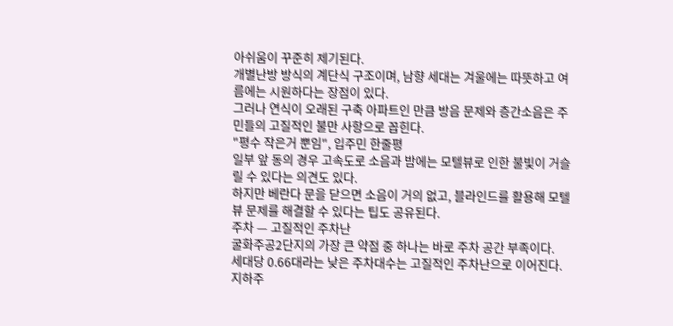아쉬움이 꾸준히 제기된다.
개별난방 방식의 계단식 구조이며, 남향 세대는 겨울에는 따뜻하고 여름에는 시원하다는 장점이 있다.
그러나 연식이 오래된 구축 아파트인 만큼 방음 문제와 층간소음은 주민들의 고질적인 불만 사항으로 꼽힌다.
"평수 작은거 뿐임", 입주민 한줄평
일부 앞 동의 경우 고속도로 소음과 밤에는 모텔뷰로 인한 불빛이 거슬릴 수 있다는 의견도 있다.
하지만 베란다 문을 닫으면 소음이 거의 없고, 블라인드를 활용해 모텔뷰 문제를 해결할 수 있다는 팁도 공유된다.
주차 — 고질적인 주차난
굴화주공2단지의 가장 큰 약점 중 하나는 바로 주차 공간 부족이다.
세대당 0.66대라는 낮은 주차대수는 고질적인 주차난으로 이어진다.
지하주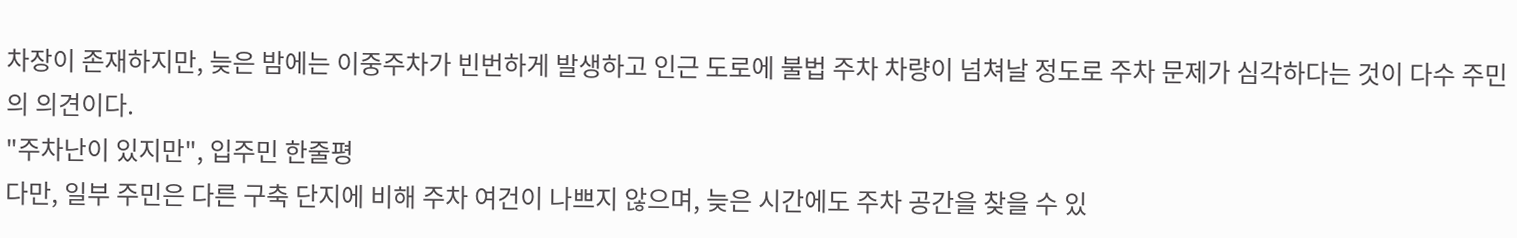차장이 존재하지만, 늦은 밤에는 이중주차가 빈번하게 발생하고 인근 도로에 불법 주차 차량이 넘쳐날 정도로 주차 문제가 심각하다는 것이 다수 주민의 의견이다.
"주차난이 있지만", 입주민 한줄평
다만, 일부 주민은 다른 구축 단지에 비해 주차 여건이 나쁘지 않으며, 늦은 시간에도 주차 공간을 찾을 수 있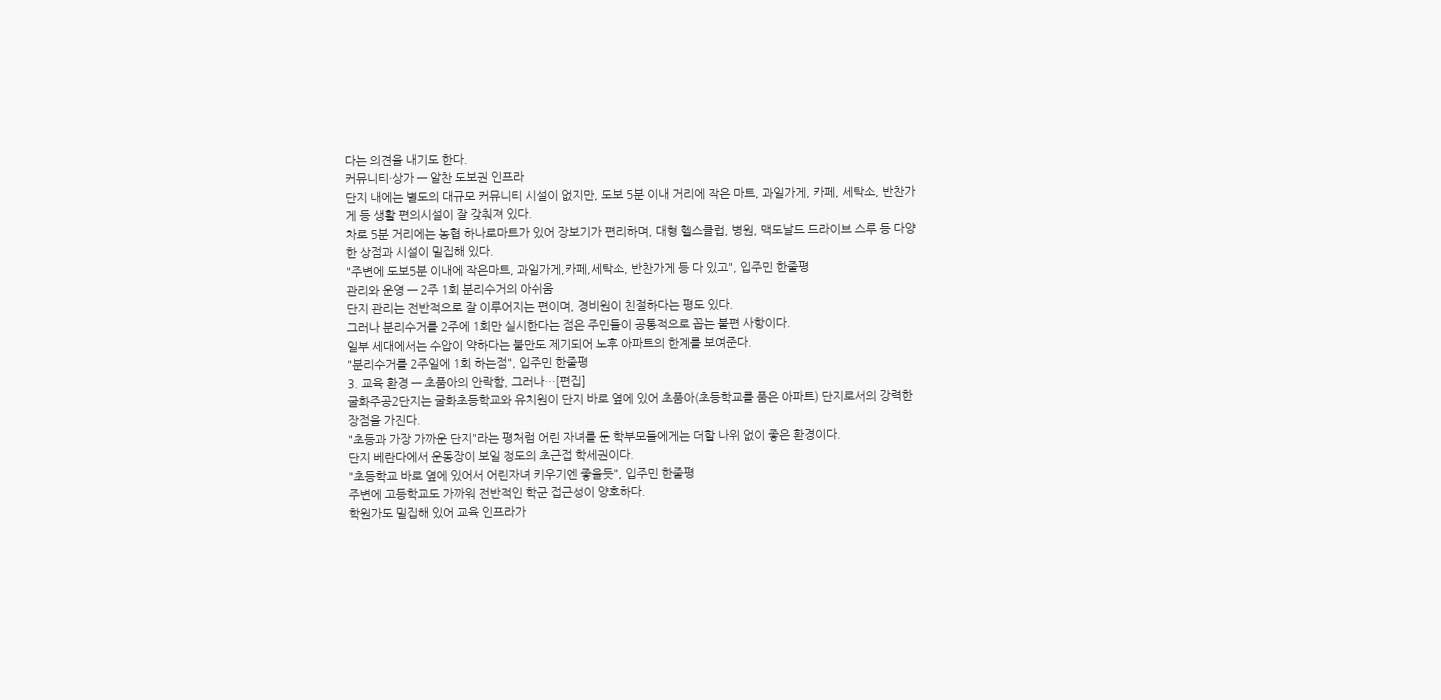다는 의견을 내기도 한다.
커뮤니티·상가 — 알찬 도보권 인프라
단지 내에는 별도의 대규모 커뮤니티 시설이 없지만, 도보 5분 이내 거리에 작은 마트, 과일가게, 카페, 세탁소, 반찬가게 등 생활 편의시설이 잘 갖춰져 있다.
차로 5분 거리에는 농협 하나로마트가 있어 장보기가 편리하며, 대형 헬스클럽, 병원, 맥도날드 드라이브 스루 등 다양한 상점과 시설이 밀집해 있다.
"주변에 도보5분 이내에 작은마트, 과일가게,카페,세탁소, 반찬가게 등 다 있고", 입주민 한줄평
관리와 운영 — 2주 1회 분리수거의 아쉬움
단지 관리는 전반적으로 잘 이루어지는 편이며, 경비원이 친절하다는 평도 있다.
그러나 분리수거를 2주에 1회만 실시한다는 점은 주민들이 공통적으로 꼽는 불편 사항이다.
일부 세대에서는 수압이 약하다는 불만도 제기되어 노후 아파트의 한계를 보여준다.
"분리수거를 2주일에 1회 하는점", 입주민 한줄평
3. 교육 환경 — 초품아의 안락함, 그러나…[편집]
굴화주공2단지는 굴화초등학교와 유치원이 단지 바로 옆에 있어 초품아(초등학교를 품은 아파트) 단지로서의 강력한 장점을 가진다.
"초등과 가장 가까운 단지"라는 평처럼 어린 자녀를 둔 학부모들에게는 더할 나위 없이 좋은 환경이다.
단지 베란다에서 운동장이 보일 정도의 초근접 학세권이다.
"초등학교 바로 옆에 있어서 어린자녀 키우기엔 좋을듯", 입주민 한줄평
주변에 고등학교도 가까워 전반적인 학군 접근성이 양호하다.
학원가도 밀집해 있어 교육 인프라가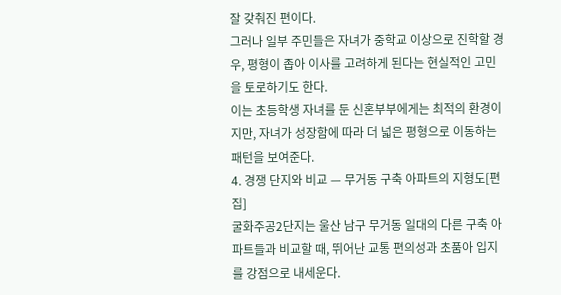잘 갖춰진 편이다.
그러나 일부 주민들은 자녀가 중학교 이상으로 진학할 경우, 평형이 좁아 이사를 고려하게 된다는 현실적인 고민을 토로하기도 한다.
이는 초등학생 자녀를 둔 신혼부부에게는 최적의 환경이지만, 자녀가 성장함에 따라 더 넓은 평형으로 이동하는 패턴을 보여준다.
4. 경쟁 단지와 비교 — 무거동 구축 아파트의 지형도[편집]
굴화주공2단지는 울산 남구 무거동 일대의 다른 구축 아파트들과 비교할 때, 뛰어난 교통 편의성과 초품아 입지를 강점으로 내세운다.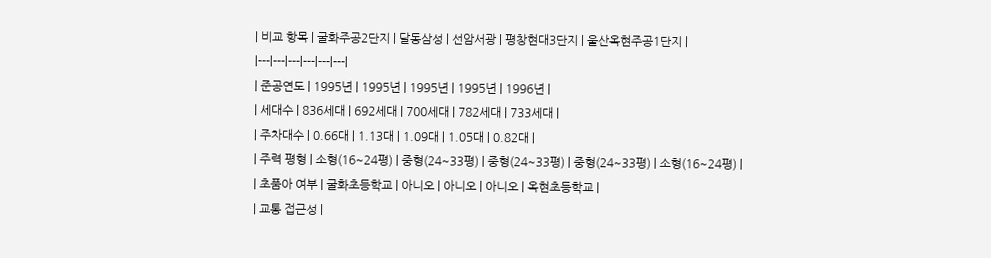| 비교 항목 | 굴화주공2단지 | 달동삼성 | 선암서광 | 평창현대3단지 | 울산옥현주공1단지 |
|---|---|---|---|---|---|
| 준공연도 | 1995년 | 1995년 | 1995년 | 1995년 | 1996년 |
| 세대수 | 836세대 | 692세대 | 700세대 | 782세대 | 733세대 |
| 주차대수 | 0.66대 | 1.13대 | 1.09대 | 1.05대 | 0.82대 |
| 주력 평형 | 소형(16~24평) | 중형(24~33평) | 중형(24~33평) | 중형(24~33평) | 소형(16~24평) |
| 초품아 여부 | 굴화초등학교 | 아니오 | 아니오 | 아니오 | 옥현초등학교 |
| 교통 접근성 |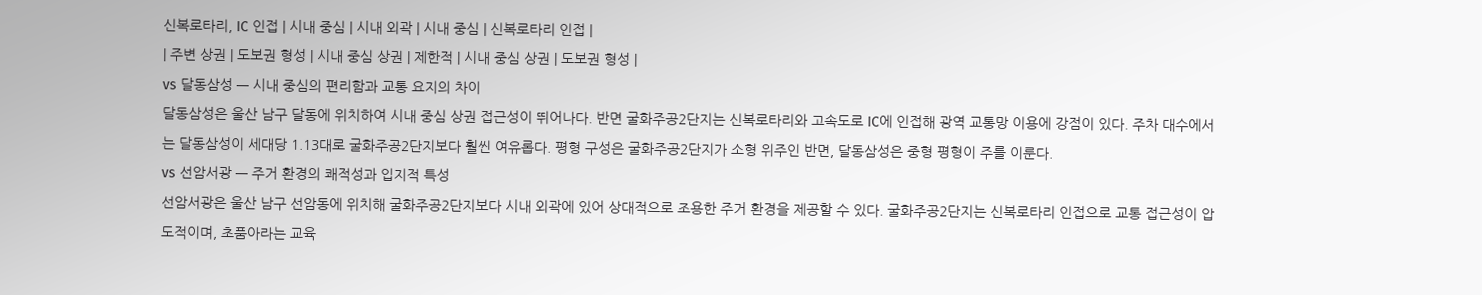신복로타리, IC 인접 | 시내 중심 | 시내 외곽 | 시내 중심 | 신복로타리 인접 |
| 주변 상권 | 도보권 형성 | 시내 중심 상권 | 제한적 | 시내 중심 상권 | 도보권 형성 |
vs 달동삼성 — 시내 중심의 편리함과 교통 요지의 차이
달동삼성은 울산 남구 달동에 위치하여 시내 중심 상권 접근성이 뛰어나다. 반면 굴화주공2단지는 신복로타리와 고속도로 IC에 인접해 광역 교통망 이용에 강점이 있다. 주차 대수에서는 달동삼성이 세대당 1.13대로 굴화주공2단지보다 훨씬 여유롭다. 평형 구성은 굴화주공2단지가 소형 위주인 반면, 달동삼성은 중형 평형이 주를 이룬다.
vs 선암서광 — 주거 환경의 쾌적성과 입지적 특성
선암서광은 울산 남구 선암동에 위치해 굴화주공2단지보다 시내 외곽에 있어 상대적으로 조용한 주거 환경을 제공할 수 있다. 굴화주공2단지는 신복로타리 인접으로 교통 접근성이 압도적이며, 초품아라는 교육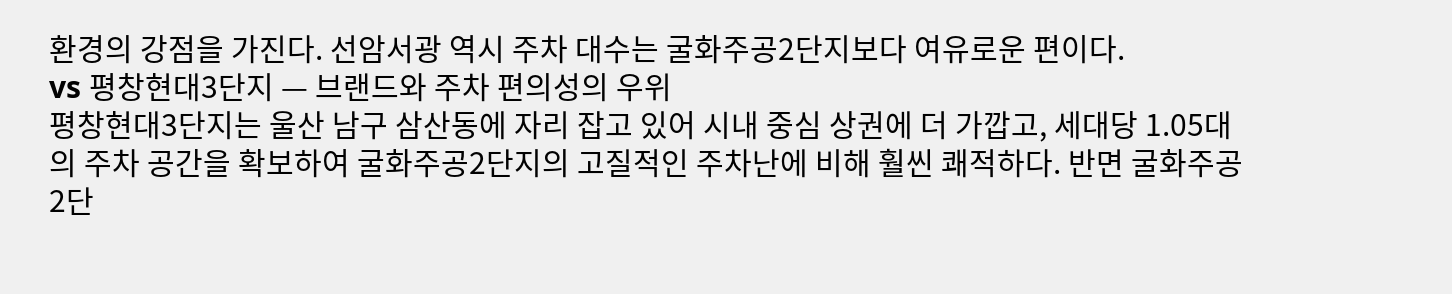환경의 강점을 가진다. 선암서광 역시 주차 대수는 굴화주공2단지보다 여유로운 편이다.
vs 평창현대3단지 — 브랜드와 주차 편의성의 우위
평창현대3단지는 울산 남구 삼산동에 자리 잡고 있어 시내 중심 상권에 더 가깝고, 세대당 1.05대의 주차 공간을 확보하여 굴화주공2단지의 고질적인 주차난에 비해 훨씬 쾌적하다. 반면 굴화주공2단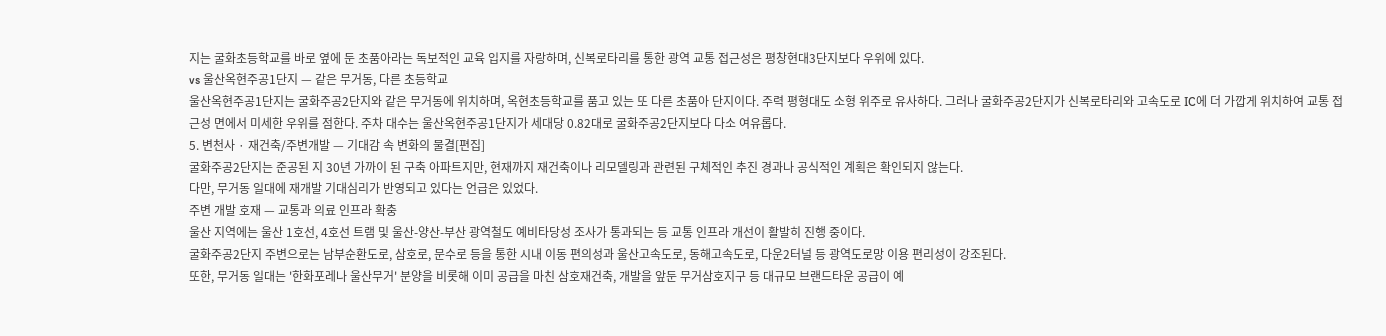지는 굴화초등학교를 바로 옆에 둔 초품아라는 독보적인 교육 입지를 자랑하며, 신복로타리를 통한 광역 교통 접근성은 평창현대3단지보다 우위에 있다.
vs 울산옥현주공1단지 — 같은 무거동, 다른 초등학교
울산옥현주공1단지는 굴화주공2단지와 같은 무거동에 위치하며, 옥현초등학교를 품고 있는 또 다른 초품아 단지이다. 주력 평형대도 소형 위주로 유사하다. 그러나 굴화주공2단지가 신복로타리와 고속도로 IC에 더 가깝게 위치하여 교통 접근성 면에서 미세한 우위를 점한다. 주차 대수는 울산옥현주공1단지가 세대당 0.82대로 굴화주공2단지보다 다소 여유롭다.
5. 변천사 · 재건축/주변개발 — 기대감 속 변화의 물결[편집]
굴화주공2단지는 준공된 지 30년 가까이 된 구축 아파트지만, 현재까지 재건축이나 리모델링과 관련된 구체적인 추진 경과나 공식적인 계획은 확인되지 않는다.
다만, 무거동 일대에 재개발 기대심리가 반영되고 있다는 언급은 있었다.
주변 개발 호재 — 교통과 의료 인프라 확충
울산 지역에는 울산 1호선, 4호선 트램 및 울산-양산-부산 광역철도 예비타당성 조사가 통과되는 등 교통 인프라 개선이 활발히 진행 중이다.
굴화주공2단지 주변으로는 남부순환도로, 삼호로, 문수로 등을 통한 시내 이동 편의성과 울산고속도로, 동해고속도로, 다운2터널 등 광역도로망 이용 편리성이 강조된다.
또한, 무거동 일대는 '한화포레나 울산무거' 분양을 비롯해 이미 공급을 마친 삼호재건축, 개발을 앞둔 무거삼호지구 등 대규모 브랜드타운 공급이 예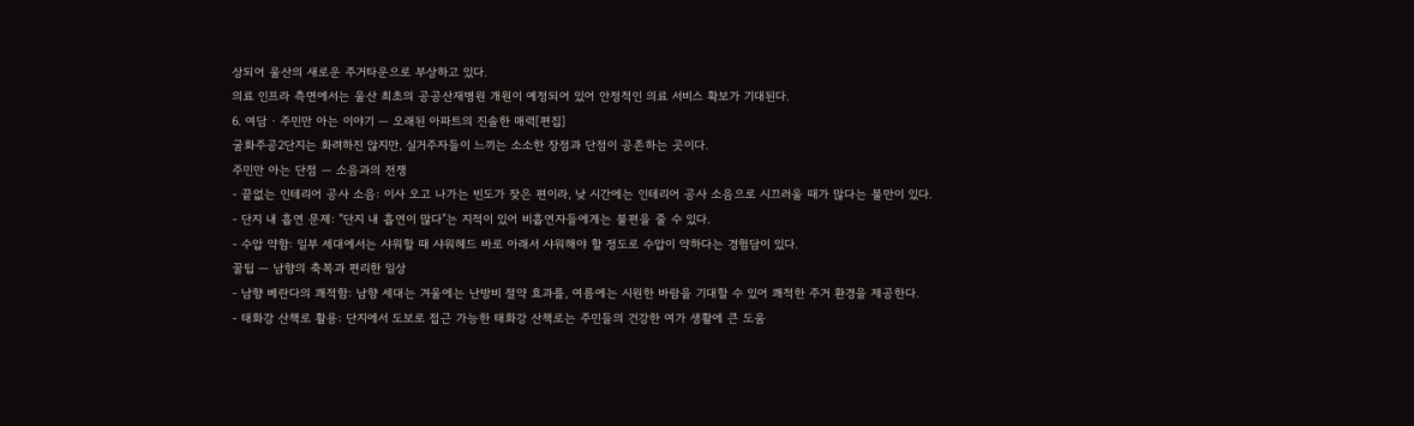상되어 울산의 새로운 주거타운으로 부상하고 있다.
의료 인프라 측면에서는 울산 최초의 공공산재병원 개원이 예정되어 있어 안정적인 의료 서비스 확보가 기대된다.
6. 여담 · 주민만 아는 이야기 — 오래된 아파트의 진솔한 매력[편집]
굴화주공2단지는 화려하진 않지만, 실거주자들이 느끼는 소소한 장점과 단점이 공존하는 곳이다.
주민만 아는 단점 — 소음과의 전쟁
- 끝없는 인테리어 공사 소음: 이사 오고 나가는 빈도가 잦은 편이라, 낮 시간에는 인테리어 공사 소음으로 시끄러울 때가 많다는 불만이 있다.
- 단지 내 흡연 문제: "단지 내 흡연이 많다"는 지적이 있어 비흡연자들에게는 불편을 줄 수 있다.
- 수압 약함: 일부 세대에서는 샤워할 때 샤워헤드 바로 아래서 샤워해야 할 정도로 수압이 약하다는 경험담이 있다.
꿀팁 — 남향의 축복과 편리한 일상
- 남향 베란다의 쾌적함: 남향 세대는 겨울에는 난방비 절약 효과를, 여름에는 시원한 바람을 기대할 수 있어 쾌적한 주거 환경을 제공한다.
- 태화강 산책로 활용: 단지에서 도보로 접근 가능한 태화강 산책로는 주민들의 건강한 여가 생활에 큰 도움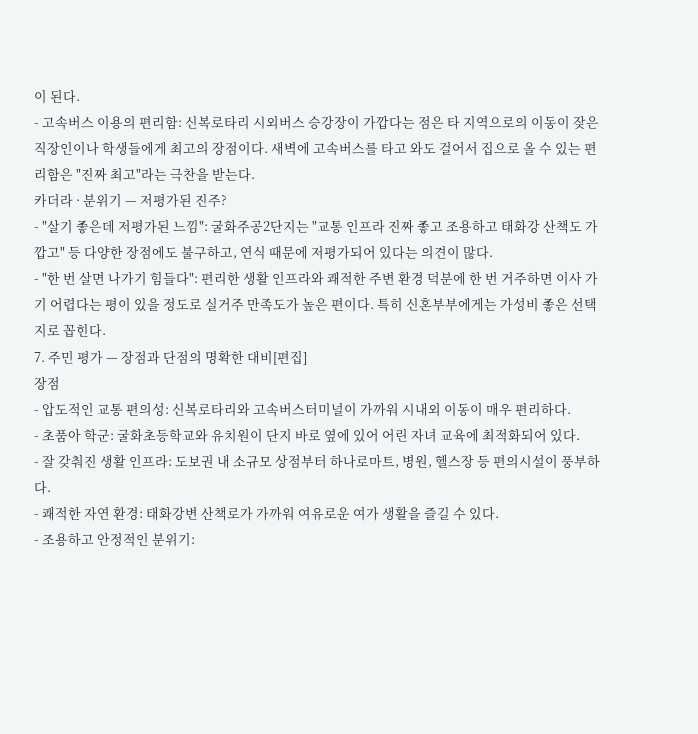이 된다.
- 고속버스 이용의 편리함: 신복로타리 시외버스 승강장이 가깝다는 점은 타 지역으로의 이동이 잦은 직장인이나 학생들에게 최고의 장점이다. 새벽에 고속버스를 타고 와도 걸어서 집으로 올 수 있는 편리함은 "진짜 최고"라는 극찬을 받는다.
카더라 · 분위기 — 저평가된 진주?
- "살기 좋은데 저평가된 느낌": 굴화주공2단지는 "교통 인프라 진짜 좋고 조용하고 태화강 산책도 가깝고" 등 다양한 장점에도 불구하고, 연식 때문에 저평가되어 있다는 의견이 많다.
- "한 번 살면 나가기 힘들다": 편리한 생활 인프라와 쾌적한 주변 환경 덕분에 한 번 거주하면 이사 가기 어렵다는 평이 있을 정도로 실거주 만족도가 높은 편이다. 특히 신혼부부에게는 가성비 좋은 선택지로 꼽힌다.
7. 주민 평가 — 장점과 단점의 명확한 대비[편집]
장점
- 압도적인 교통 편의성: 신복로타리와 고속버스터미널이 가까워 시내외 이동이 매우 편리하다.
- 초품아 학군: 굴화초등학교와 유치원이 단지 바로 옆에 있어 어린 자녀 교육에 최적화되어 있다.
- 잘 갖춰진 생활 인프라: 도보권 내 소규모 상점부터 하나로마트, 병원, 헬스장 등 편의시설이 풍부하다.
- 쾌적한 자연 환경: 태화강변 산책로가 가까워 여유로운 여가 생활을 즐길 수 있다.
- 조용하고 안정적인 분위기: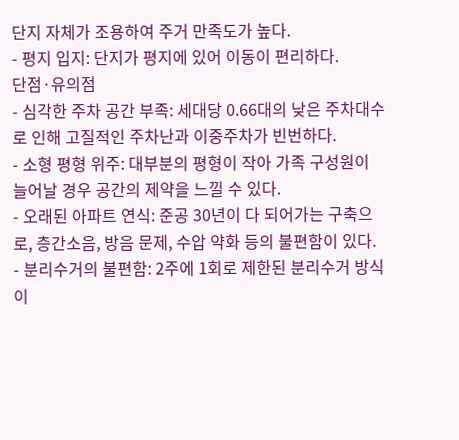단지 자체가 조용하여 주거 만족도가 높다.
- 평지 입지: 단지가 평지에 있어 이동이 편리하다.
단점·유의점
- 심각한 주차 공간 부족: 세대당 0.66대의 낮은 주차대수로 인해 고질적인 주차난과 이중주차가 빈번하다.
- 소형 평형 위주: 대부분의 평형이 작아 가족 구성원이 늘어날 경우 공간의 제약을 느낄 수 있다.
- 오래된 아파트 연식: 준공 30년이 다 되어가는 구축으로, 층간소음, 방음 문제, 수압 약화 등의 불편함이 있다.
- 분리수거의 불편함: 2주에 1회로 제한된 분리수거 방식이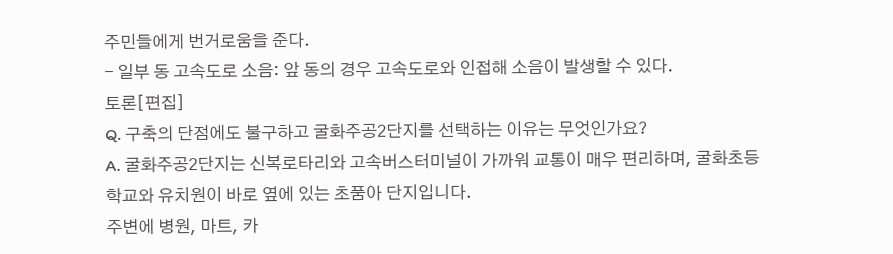주민들에게 번거로움을 준다.
- 일부 동 고속도로 소음: 앞 동의 경우 고속도로와 인접해 소음이 발생할 수 있다.
토론[편집]
Q. 구축의 단점에도 불구하고 굴화주공2단지를 선택하는 이유는 무엇인가요?
A. 굴화주공2단지는 신복로타리와 고속버스터미널이 가까워 교통이 매우 편리하며, 굴화초등학교와 유치원이 바로 옆에 있는 초품아 단지입니다.
주변에 병원, 마트, 카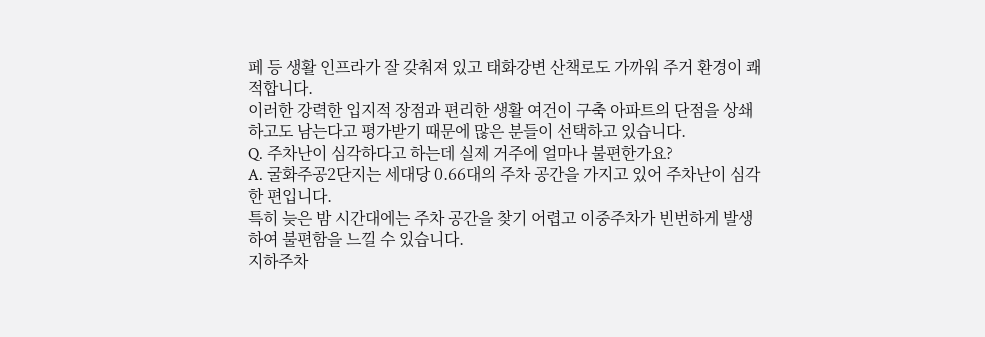페 등 생활 인프라가 잘 갖춰져 있고 태화강변 산책로도 가까워 주거 환경이 쾌적합니다.
이러한 강력한 입지적 장점과 편리한 생활 여건이 구축 아파트의 단점을 상쇄하고도 남는다고 평가받기 때문에 많은 분들이 선택하고 있습니다.
Q. 주차난이 심각하다고 하는데 실제 거주에 얼마나 불편한가요?
A. 굴화주공2단지는 세대당 0.66대의 주차 공간을 가지고 있어 주차난이 심각한 편입니다.
특히 늦은 밤 시간대에는 주차 공간을 찾기 어렵고 이중주차가 빈번하게 발생하여 불편함을 느낄 수 있습니다.
지하주차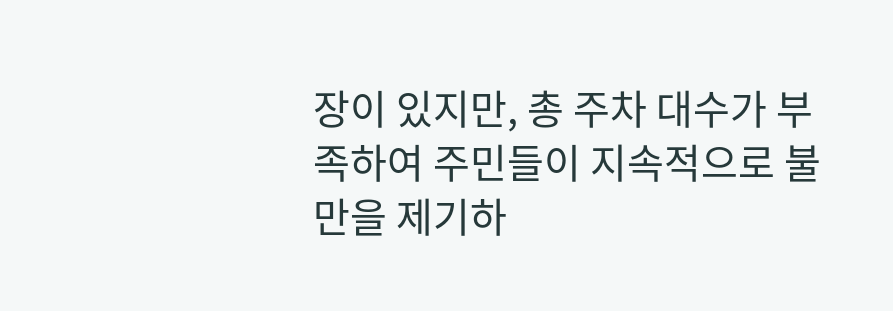장이 있지만, 총 주차 대수가 부족하여 주민들이 지속적으로 불만을 제기하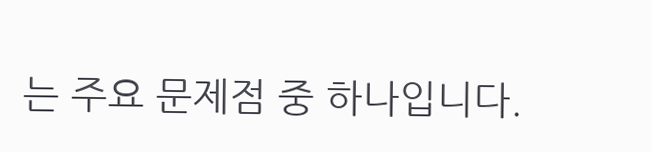는 주요 문제점 중 하나입니다.